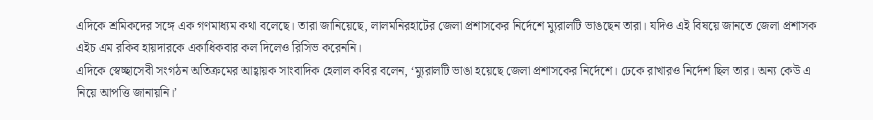এদিকে শ্রমিকদের সঙ্গে এক গণমাধ্যম কথা বলেছে। তারা জানিয়েছে, লালমনিরহাটের জেলা প্রশাসকের নির্দেশে ম্যুরালটি ভাঙছেন তারা। যদিও এই বিষয়ে জানতে জেলা প্রশাসক এইচ এম রকিব হায়দারকে একাধিকবার কল দিলেও রিসিভ করেননি।
এদিকে স্বেচ্ছাসেবী সংগঠন অতিক্রমের আহ্বায়ক সাংবাদিক হেলাল কবির বলেন, ‘ম্যুরালটি ভাঙা হয়েছে জেলা প্রশাসকের নির্দেশে। ঢেকে রাখারও নির্দেশ ছিল তার। অন্য কেউ এ নিয়ে আপত্তি জানায়নি।’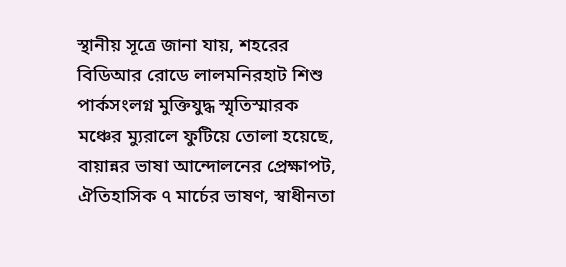স্থানীয় সূত্রে জানা যায়, শহরের বিডিআর রোডে লালমনিরহাট শিশু পার্কসংলগ্ন মুক্তিযুদ্ধ স্মৃতিস্মারক মঞ্চের ম্যুরালে ফুটিয়ে তোলা হয়েছে, বায়ান্নর ভাষা আন্দোলনের প্রেক্ষাপট, ঐতিহাসিক ৭ মার্চের ভাষণ, স্বাধীনতা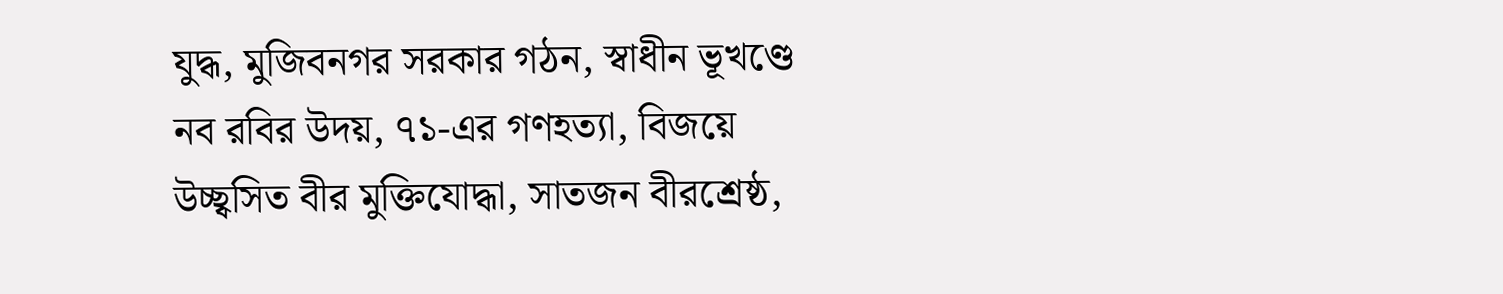যুদ্ধ, মুজিবনগর সরকার গঠন, স্বাধীন ভূখণ্ডে নব রবির উদয়, ৭১-এর গণহত্যা, বিজয়ে উচ্ছ্বসিত বীর মুক্তিযোদ্ধা, সাতজন বীরশ্রেষ্ঠ,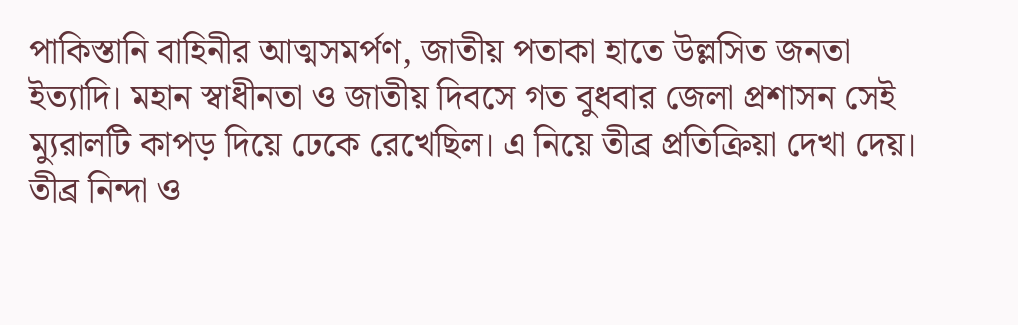পাকিস্তানি বাহিনীর আত্মসমর্পণ, জাতীয় পতাকা হাতে উল্লসিত জনতা ইত্যাদি। মহান স্বাধীনতা ও জাতীয় দিবসে গত বুধবার জেলা প্রশাসন সেই ম্যুরালটি কাপড় দিয়ে ঢেকে রেখেছিল। এ নিয়ে তীব্র প্রতিক্রিয়া দেখা দেয়। তীব্র নিন্দা ও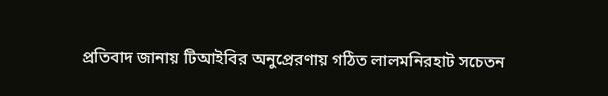প্রতিবাদ জানায় টিআইবির অনুপ্রেরণায় গঠিত লালমনিরহাট সচেতন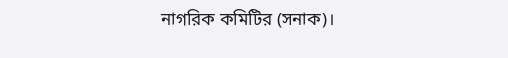নাগরিক কমিটির (সনাক)।